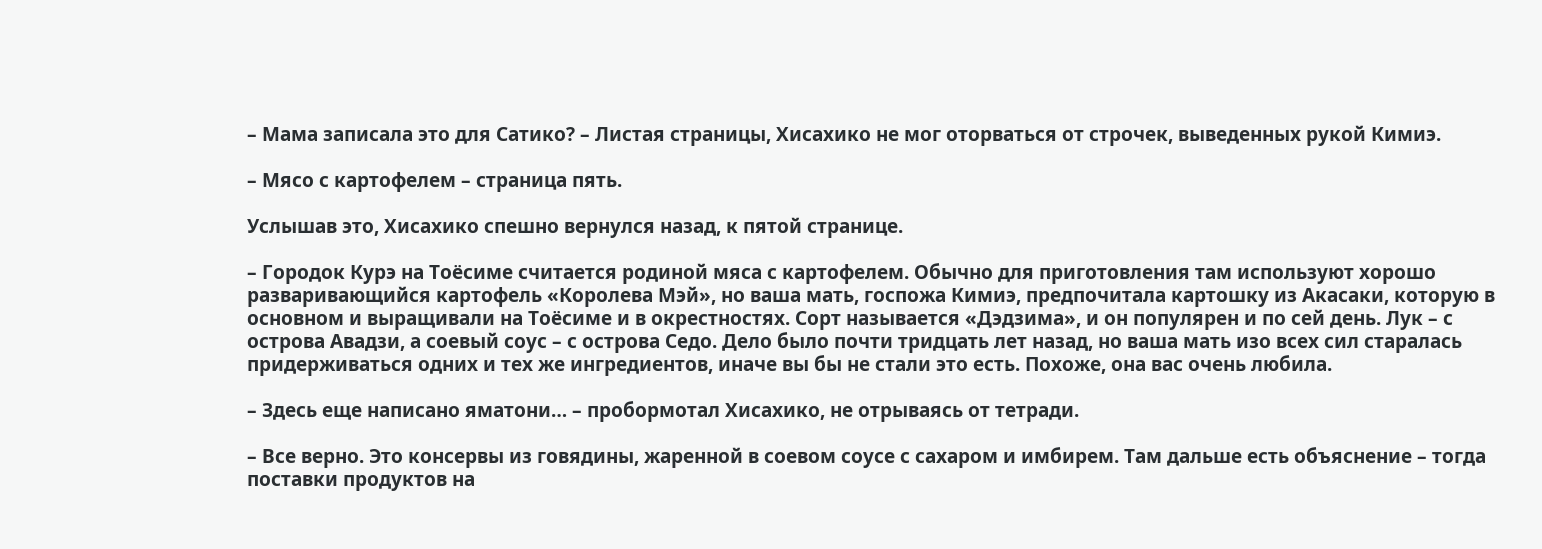– Мама записала это для Сатико? – Листая страницы, Хисахико не мог оторваться от строчек, выведенных рукой Кимиэ.

– Мясо с картофелем – страница пять.

Услышав это, Хисахико спешно вернулся назад, к пятой странице.

– Городок Курэ на Тоёсиме считается родиной мяса с картофелем. Обычно для приготовления там используют хорошо разваривающийся картофель «Королева Мэй», но ваша мать, госпожа Кимиэ, предпочитала картошку из Акасаки, которую в основном и выращивали на Тоёсиме и в окрестностях. Сорт называется «Дэдзима», и он популярен и по сей день. Лук – с острова Авадзи, а соевый соус – с острова Седо. Дело было почти тридцать лет назад, но ваша мать изо всех сил старалась придерживаться одних и тех же ингредиентов, иначе вы бы не стали это есть. Похоже, она вас очень любила.

– Здесь еще написано яматони… – пробормотал Хисахико, не отрываясь от тетради.

– Все верно. Это консервы из говядины, жаренной в соевом соусе с сахаром и имбирем. Там дальше есть объяснение – тогда поставки продуктов на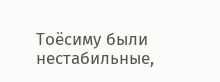Тоёсиму были нестабильные,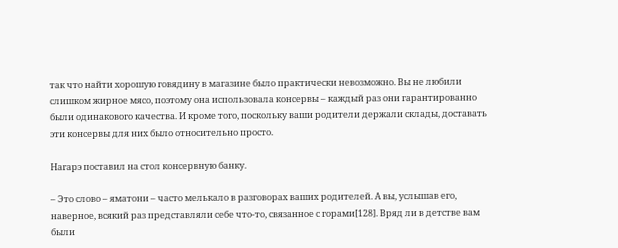так что найти хорошую говядину в магазине было практически невозможно. Вы не любили слишком жирное мясо, поэтому она использовала консервы – каждый раз они гарантированно были одинакового качества. И кроме того, поскольку ваши родители держали склады, доставать эти консервы для них было относительно просто.

Нагарэ поставил на стол консервную банку.

– Это слово – яматони – часто мелькало в разговорах ваших родителей. А вы, услышав его, наверное, всякий раз представляли себе что-то, связанное с горами[128]. Вряд ли в детстве вам были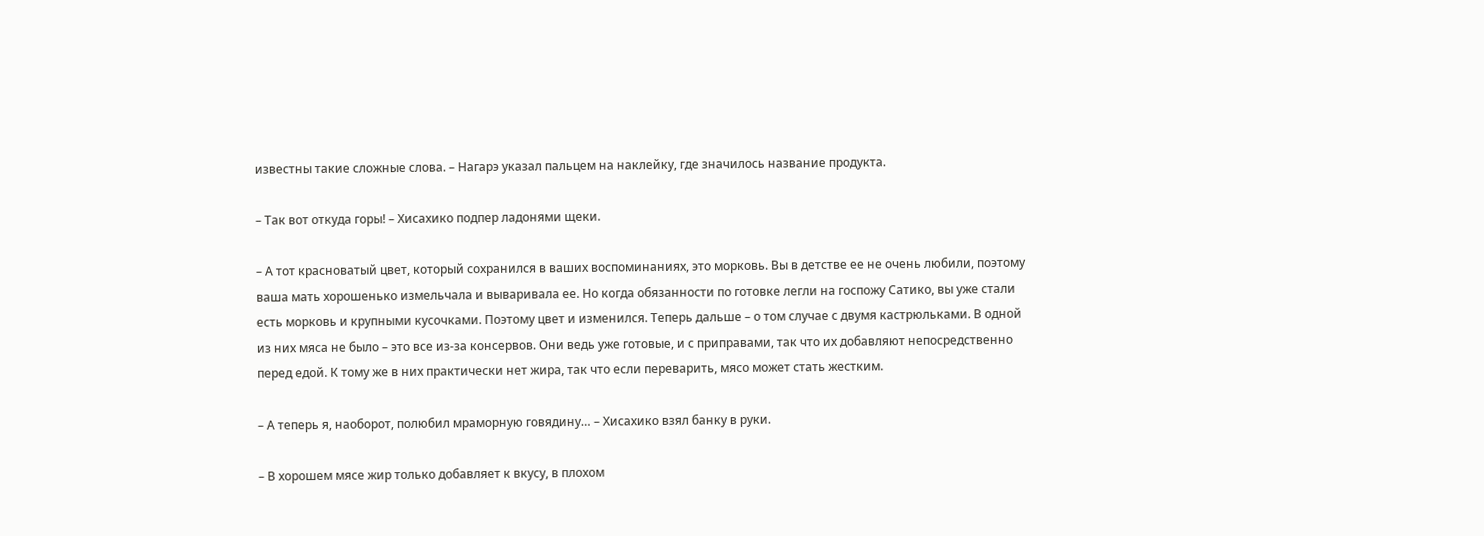известны такие сложные слова. – Нагарэ указал пальцем на наклейку, где значилось название продукта.

– Так вот откуда горы! – Хисахико подпер ладонями щеки.

– А тот красноватый цвет, который сохранился в ваших воспоминаниях, это морковь. Вы в детстве ее не очень любили, поэтому ваша мать хорошенько измельчала и вываривала ее. Но когда обязанности по готовке легли на госпожу Сатико, вы уже стали есть морковь и крупными кусочками. Поэтому цвет и изменился. Теперь дальше – о том случае с двумя кастрюльками. В одной из них мяса не было – это все из-за консервов. Они ведь уже готовые, и с приправами, так что их добавляют непосредственно перед едой. К тому же в них практически нет жира, так что если переварить, мясо может стать жестким.

– А теперь я, наоборот, полюбил мраморную говядину… – Хисахико взял банку в руки.

– В хорошем мясе жир только добавляет к вкусу, в плохом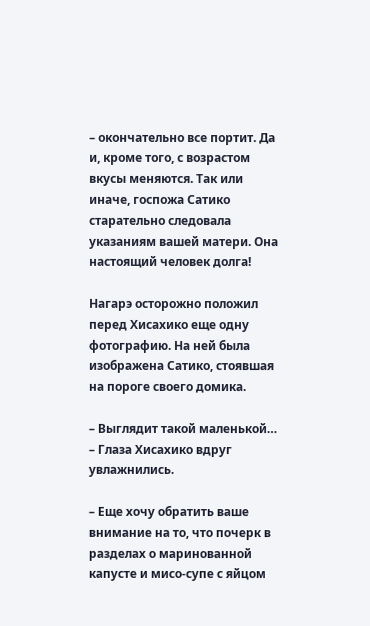– окончательно все портит. Да и, кроме того, с возрастом вкусы меняются. Так или иначе, госпожа Сатико старательно следовала указаниям вашей матери. Она настоящий человек долга!

Нагарэ осторожно положил перед Хисахико еще одну фотографию. На ней была изображена Сатико, стоявшая на пороге своего домика.

– Выглядит такой маленькой… – Глаза Хисахико вдруг увлажнились.

– Еще хочу обратить ваше внимание на то, что почерк в разделах о маринованной капусте и мисо-супе с яйцом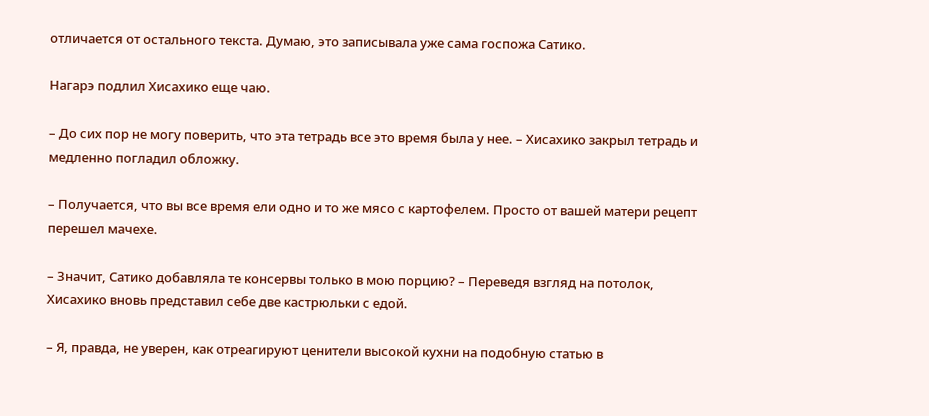отличается от остального текста. Думаю, это записывала уже сама госпожа Сатико.

Нагарэ подлил Хисахико еще чаю.

– До сих пор не могу поверить, что эта тетрадь все это время была у нее. – Хисахико закрыл тетрадь и медленно погладил обложку.

– Получается, что вы все время ели одно и то же мясо с картофелем. Просто от вашей матери рецепт перешел мачехе.

– Значит, Сатико добавляла те консервы только в мою порцию? – Переведя взгляд на потолок, Хисахико вновь представил себе две кастрюльки с едой.

– Я, правда, не уверен, как отреагируют ценители высокой кухни на подобную статью в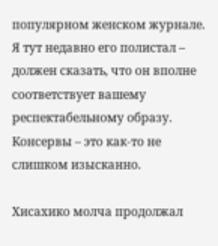популярном женском журнале. Я тут недавно его полистал – должен сказать, что он вполне соответствует вашему респектабельному образу. Консервы – это как-то не слишком изысканно.

Хисахико молча продолжал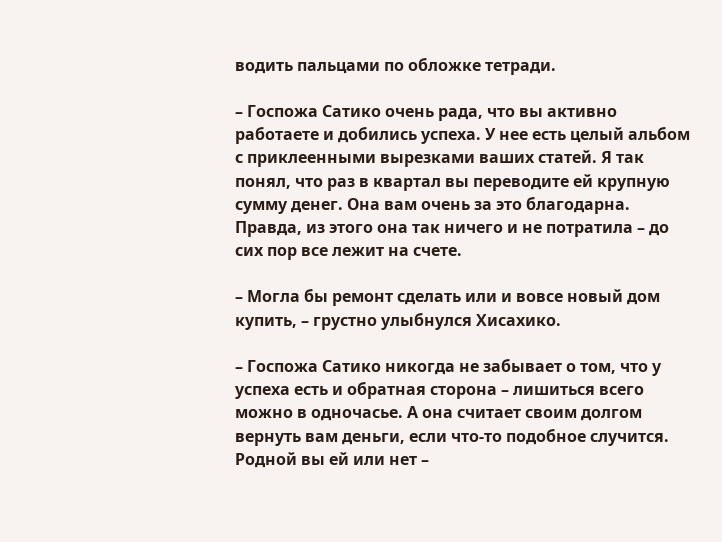водить пальцами по обложке тетради.

– Госпожа Сатико очень рада, что вы активно работаете и добились успеха. У нее есть целый альбом с приклеенными вырезками ваших статей. Я так понял, что раз в квартал вы переводите ей крупную сумму денег. Она вам очень за это благодарна. Правда, из этого она так ничего и не потратила – до сих пор все лежит на счете.

– Могла бы ремонт сделать или и вовсе новый дом купить, – грустно улыбнулся Хисахико.

– Госпожа Сатико никогда не забывает о том, что у успеха есть и обратная сторона – лишиться всего можно в одночасье. А она считает своим долгом вернуть вам деньги, если что-то подобное случится. Родной вы ей или нет –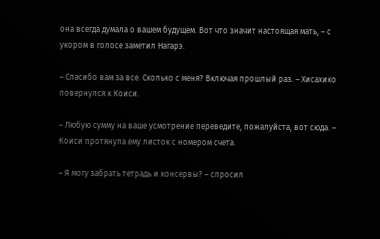она всегда думала о вашем будущем. Вот что значит настоящая мать, – с укором в голосе заметил Нагарэ.

– Спасибо вам за все. Сколько с меня? Включая прошлый раз. – Хисахико повернулся к Коиси.

– Любую сумму на ваше усмотрение переведите, пожалуйста, вот сюда. – Коиси протянула ему листок с номером счета.

– Я могу забрать тетрадь и консервы? – спросил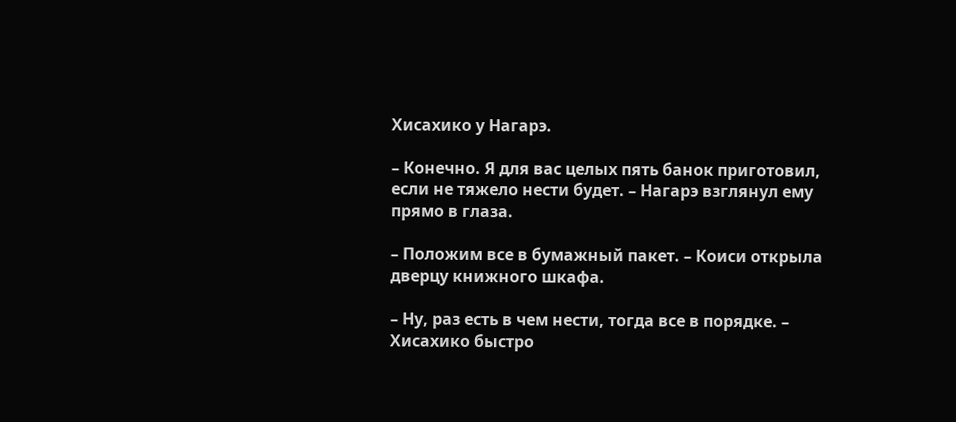Хисахико у Нагарэ.

– Конечно. Я для вас целых пять банок приготовил, если не тяжело нести будет. – Нагарэ взглянул ему прямо в глаза.

– Положим все в бумажный пакет. – Коиси открыла дверцу книжного шкафа.

– Ну, раз есть в чем нести, тогда все в порядке. – Хисахико быстро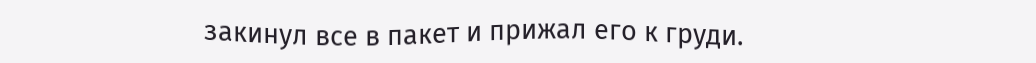закинул все в пакет и прижал его к груди.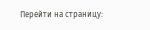Перейти на страницу: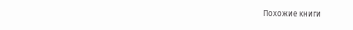Похожие книги